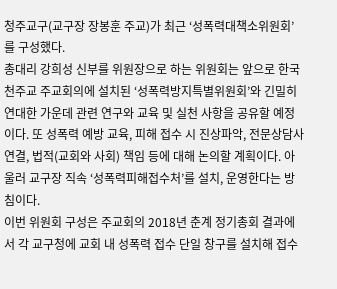청주교구(교구장 장봉훈 주교)가 최근 ‘성폭력대책소위원회’를 구성했다.
총대리 강희성 신부를 위원장으로 하는 위원회는 앞으로 한국천주교 주교회의에 설치된 ‘성폭력방지특별위원회’와 긴밀히 연대한 가운데 관련 연구와 교육 및 실천 사항을 공유할 예정이다. 또 성폭력 예방 교육, 피해 접수 시 진상파악, 전문상담사 연결, 법적(교회와 사회) 책임 등에 대해 논의할 계획이다. 아울러 교구장 직속 ‘성폭력피해접수처’를 설치, 운영한다는 방침이다.
이번 위원회 구성은 주교회의 2018년 춘계 정기총회 결과에서 각 교구청에 교회 내 성폭력 접수 단일 창구를 설치해 접수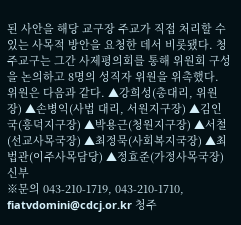된 사안을 해당 교구장 주교가 직접 처리할 수 있는 사목적 방안을 요청한 데서 비롯됐다. 청주교구는 그간 사제평의회를 통해 위원회 구성을 논의하고 8명의 성직자 위원을 위촉했다.
위원은 다음과 같다. ▲강희성(총대리, 위원장) ▲손병익(사법 대리, 서원지구장) ▲김인국(흥덕지구장) ▲박용근(청원지구장) ▲서철(선교사목국장) ▲최정묵(사회복지국장) ▲최법관(이주사목담당) ▲정효준(가정사목국장) 신부
※문의 043-210-1719, 043-210-1710, fiatvdomini@cdcj.or.kr 청주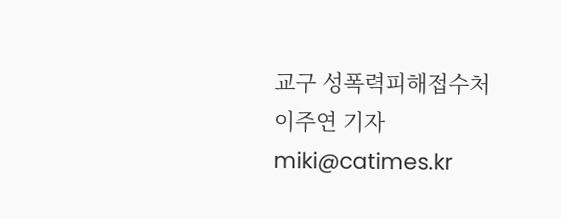교구 성폭력피해접수처
이주연 기자 miki@catimes.kr